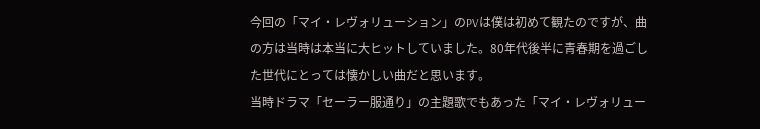今回の「マイ・レヴォリューション」のPVは僕は初めて観たのですが、曲の方は当時は本当に大ヒットしていました。80年代後半に青春期を過ごした世代にとっては懐かしい曲だと思います。
当時ドラマ「セーラー服通り」の主題歌でもあった「マイ・レヴォリュー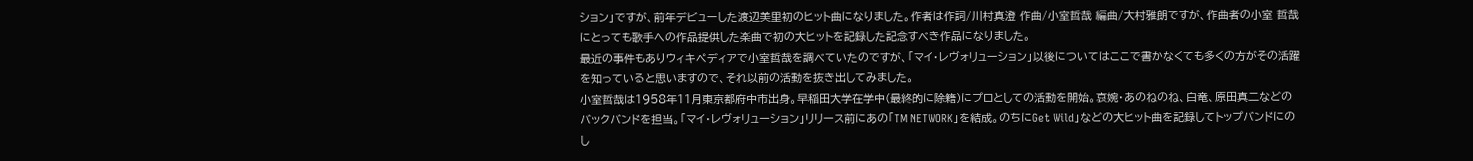ション」ですが、前年デビューした渡辺美里初のヒット曲になりました。作者は作詞/川村真澄 作曲/小室哲哉 編曲/大村雅朗ですが、作曲者の小室 哲哉にとっても歌手への作品提供した楽曲で初の大ヒットを記録した記念すべき作品になりました。
最近の事件もありウィキペディアで小室哲哉を調べていたのですが、「マイ・レヴォリューション」以後についてはここで書かなくても多くの方がその活躍を知っていると思いますので、それ以前の活動を抜き出してみました。
小室哲哉は1958年11月東京都府中市出身。早稲田大学在学中(最終的に除籍)にプロとしての活動を開始。哀婉・あのねのね、白竜、原田真二などのバックバンドを担当。「マイ・レヴォリューション」リリース前にあの「TM NETWORK」を結成。のちにGet Wild」などの大ヒット曲を記録してトップバンドにのし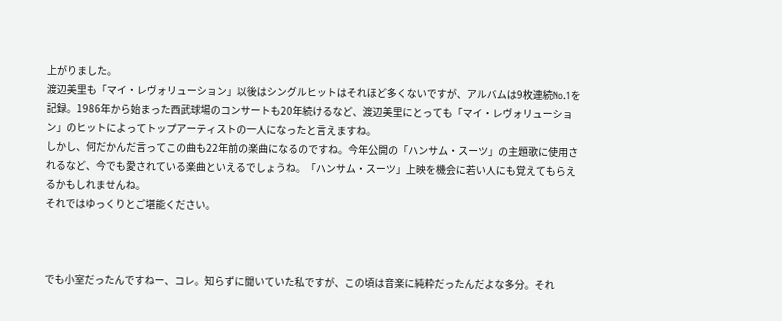上がりました。
渡辺美里も「マイ・レヴォリューション」以後はシングルヒットはそれほど多くないですが、アルバムは9枚連続No.1を記録。1986年から始まった西武球場のコンサートも20年続けるなど、渡辺美里にとっても「マイ・レヴォリューション」のヒットによってトップアーティストの一人になったと言えますね。
しかし、何だかんだ言ってこの曲も22年前の楽曲になるのですね。今年公開の「ハンサム・スーツ」の主題歌に使用されるなど、今でも愛されている楽曲といえるでしょうね。「ハンサム・スーツ」上映を機会に若い人にも覚えてもらえるかもしれませんね。
それではゆっくりとご堪能ください。



でも小室だったんですねー、コレ。知らずに聞いていた私ですが、この頃は音楽に純粋だったんだよな多分。それ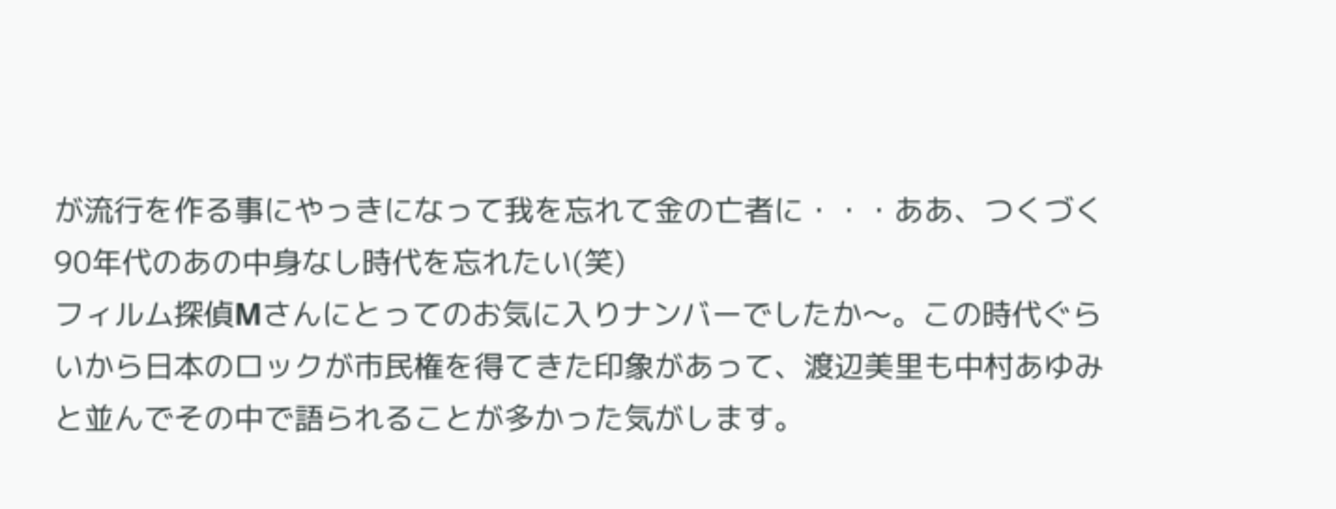が流行を作る事にやっきになって我を忘れて金の亡者に・・・ああ、つくづく90年代のあの中身なし時代を忘れたい(笑)
フィルム探偵Mさんにとってのお気に入りナンバーでしたか〜。この時代ぐらいから日本のロックが市民権を得てきた印象があって、渡辺美里も中村あゆみと並んでその中で語られることが多かった気がします。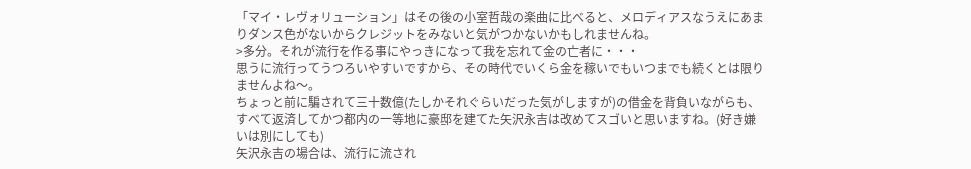「マイ・レヴォリューション」はその後の小室哲哉の楽曲に比べると、メロディアスなうえにあまりダンス色がないからクレジットをみないと気がつかないかもしれませんね。
>多分。それが流行を作る事にやっきになって我を忘れて金の亡者に・・・
思うに流行ってうつろいやすいですから、その時代でいくら金を稼いでもいつまでも続くとは限りませんよね〜。
ちょっと前に騙されて三十数億(たしかそれぐらいだった気がしますが)の借金を背負いながらも、すべて返済してかつ都内の一等地に豪邸を建てた矢沢永吉は改めてスゴいと思いますね。(好き嫌いは別にしても)
矢沢永吉の場合は、流行に流され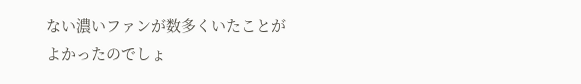ない濃いファンが数多くいたことがよかったのでしょ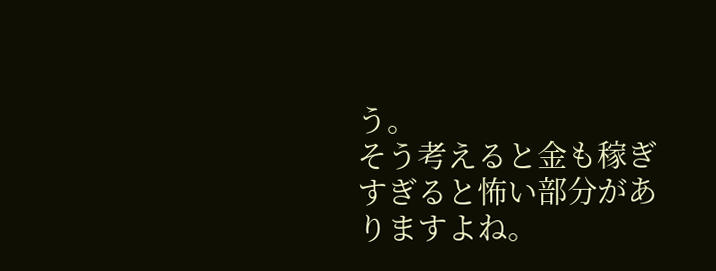う。
そう考えると金も稼ぎすぎると怖い部分がありますよね。